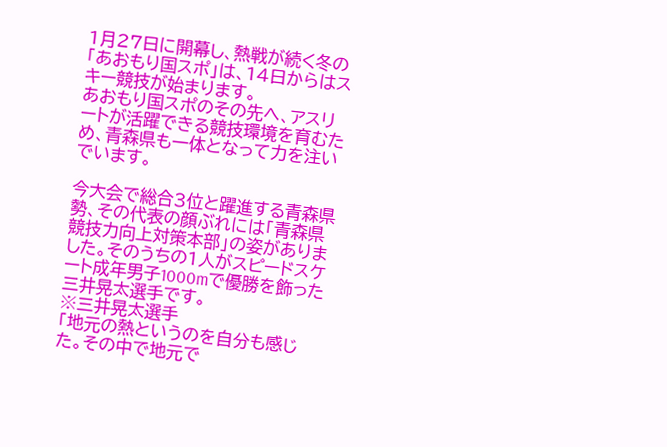1月27日に開幕し、熱戦が続く冬の「あおもり国スポ」は、14日からはスキー競技が始まります。
あおもり国スポのその先へ、アスリートが活躍できる競技環境を育むため、青森県も一体となって力を注いでいます。

今大会で総合3位と躍進する青森県勢、その代表の顔ぶれには「青森県競技力向上対策本部」の姿がありました。そのうちの1人がスピードスケート成年男子1000mで優勝を飾った三井晃太選手です。
※三井晃太選手
「地元の熱というのを自分も感じた。その中で地元で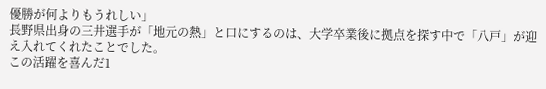優勝が何よりもうれしい」
長野県出身の三井選手が「地元の熱」と口にするのは、大学卒業後に拠点を探す中で「八戸」が迎え入れてくれたことでした。
この活躍を喜んだ1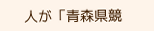人が「青森県競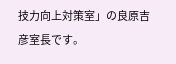技力向上対策室」の良原吉彦室長です。